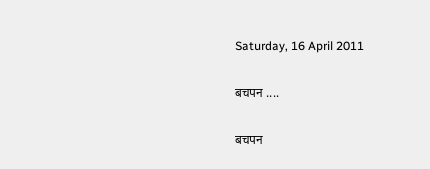Saturday, 16 April 2011

बचपन ....

बचपन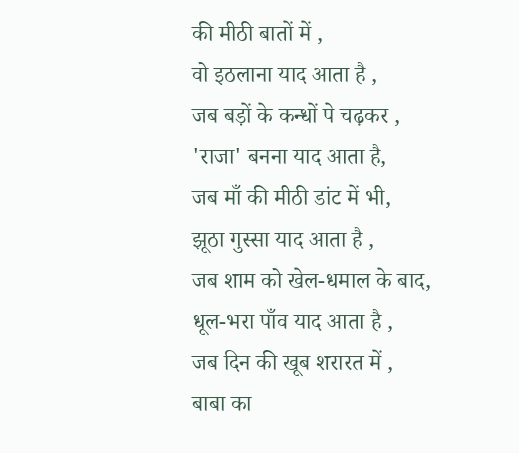की मीठी बातों में ,
वो इठलाना याद आता है ,
जब बड़ों के कन्धों पे चढ़कर ,
'राजा' बनना याद आता है,
जब माँ की मीठी डांट में भी,
झूठा गुस्सा याद आता है ,
जब शाम को खेल-धमाल के बाद,
धूल-भरा पाँव याद आता है ,
जब दिन की खूब शरारत में ,
बाबा का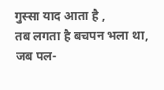गुस्सा याद आता है ,
तब लगता है बचपन भला था,
जब पल-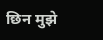छिन मुझे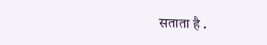सताता है .